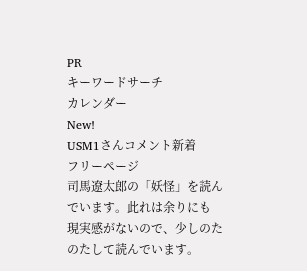PR
キーワードサーチ
カレンダー
New!
USM1さんコメント新着
フリーページ
司馬遼太郎の「妖怪」を読んでいます。此れは余りにも
現実感がないので、少しのたのたして読んでいます。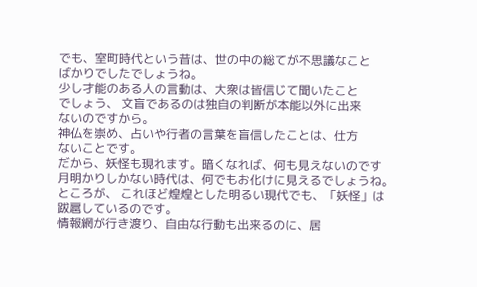でも、室町時代という昔は、世の中の総てが不思議なこと
ばかりでしたでしょうね。
少し才能のある人の言動は、大衆は皆信じて聞いたこと
でしょう、 文盲であるのは独自の判断が本能以外に出来
ないのですから。
神仏を崇め、占いや行者の言葉を盲信したことは、仕方
ないことです。
だから、妖怪も現れます。暗くなれば、何も見えないのです
月明かりしかない時代は、何でもお化けに見えるでしょうね。
ところが、 これほど煌煌とした明るい現代でも、「妖怪」は
跋扈しているのです。
情報網が行き渡り、自由な行動も出来るのに、居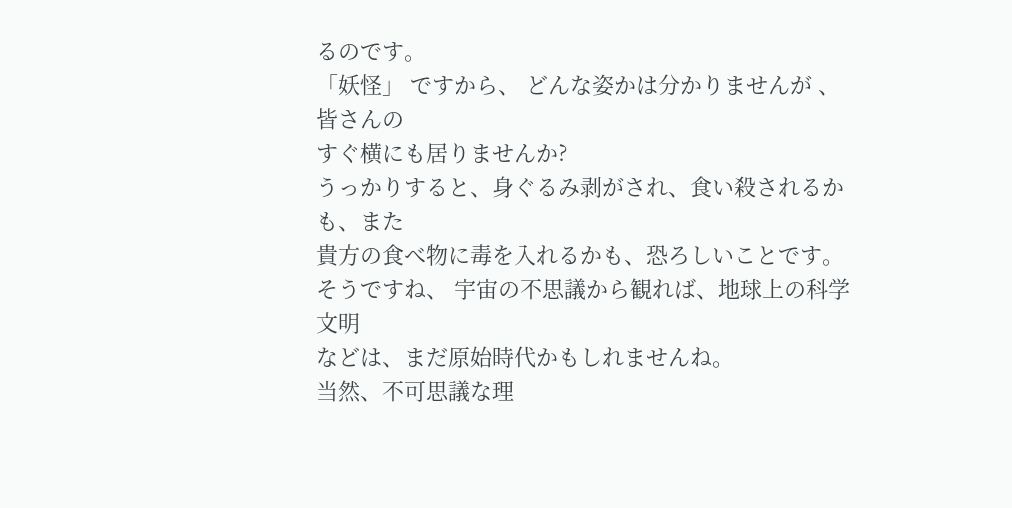るのです。
「妖怪」 ですから、 どんな姿かは分かりませんが 、皆さんの
すぐ横にも居りませんか?
うっかりすると、身ぐるみ剥がされ、食い殺されるかも、また
貴方の食べ物に毒を入れるかも、恐ろしいことです。
そうですね、 宇宙の不思議から観れば、地球上の科学文明
などは、まだ原始時代かもしれませんね。
当然、不可思議な理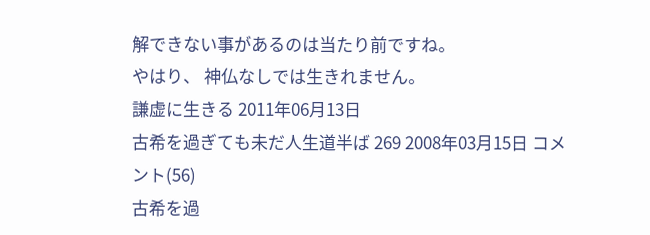解できない事があるのは当たり前ですね。
やはり、 神仏なしでは生きれません。
謙虚に生きる 2011年06月13日
古希を過ぎても未だ人生道半ば 269 2008年03月15日 コメント(56)
古希を過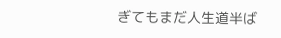ぎてもまだ人生道半ば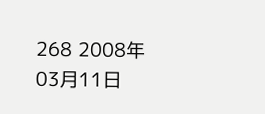268 2008年03月11日